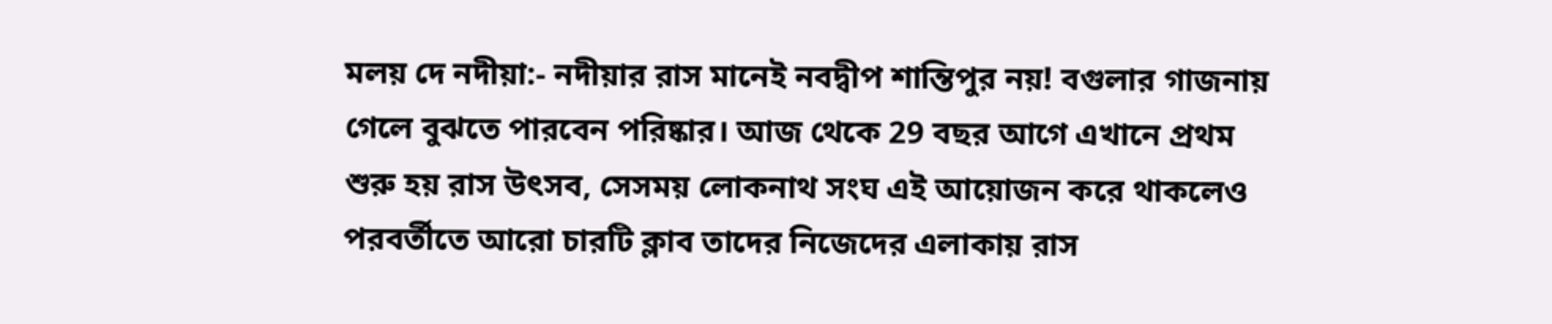মলয় দে নদীয়া:- নদীয়ার রাস মানেই নবদ্বীপ শান্তিপুর নয়! বগুলার গাজনায় গেলে বুঝতে পারবেন পরিষ্কার। আজ থেকে 29 বছর আগে এখানে প্রথম শুরু হয় রাস উৎসব, সেসময় লোকনাথ সংঘ এই আয়োজন করে থাকলেও পরবর্তীতে আরো চারটি ক্লাব তাদের নিজেদের এলাকায় রাস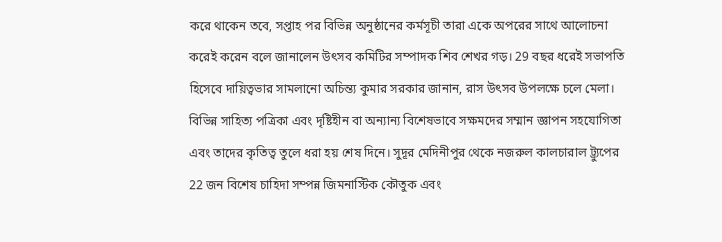করে থাকেন তবে, সপ্তাহ পর বিভিন্ন অনুষ্ঠানের কর্মসূচী তারা একে অপরের সাথে আলোচনা করেই করেন বলে জানালেন উৎসব কমিটির সম্পাদক শিব শেখর গড়। 29 বছর ধরেই সভাপতি হিসেবে দায়িত্বভার সামলানো অচিন্ত্য কুমার সরকার জানান, রাস উৎসব উপলক্ষে চলে মেলা। বিভিন্ন সাহিত্য পত্রিকা এবং দৃষ্টিহীন বা অন্যান্য বিশেষভাবে সক্ষমদের সম্মান জ্ঞাপন সহযোগিতা এবং তাদের কৃতিত্ব তুলে ধরা হয় শেষ দিনে। সুদূর মেদিনীপুর থেকে নজরুল কালচারাল ট্র্যুপের 22 জন বিশেষ চাহিদা সম্পন্ন জিমনাস্টিক কৌতুক এবং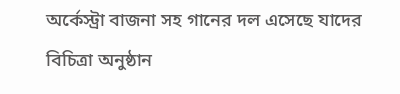অর্কেস্ট্রা বাজনা সহ গানের দল এসেছে যাদের বিচিত্রা অনুষ্ঠান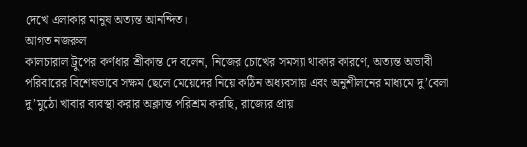দেখে এলাকার মানুষ অত্যন্ত আনন্দিত।
আগত নজরুল
কালচারাল ট্রুপের কর্ণধার শ্রীকান্ত দে বলেন, নিজের চোখের সমস্যা থাকার কারণে, অত্যন্ত অভাবী পরিবারের বিশেষভাবে সক্ষম ছেলে মেয়েদের নিয়ে কঠিন অধ্যবসায় এবং অনুশীলনের মাধ্যমে দু’বেলা দু’মুঠো খাবার ব্যবস্থা করার অক্লান্ত পরিশ্রম করছি, রাজ্যের প্রায়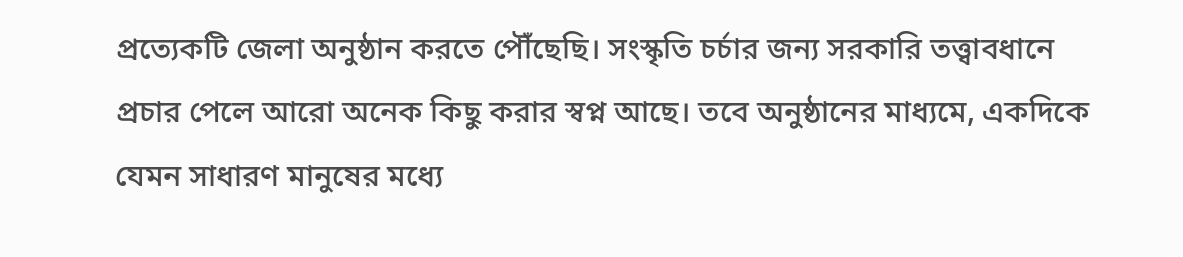প্রত্যেকটি জেলা অনুষ্ঠান করতে পৌঁছেছি। সংস্কৃতি চর্চার জন্য সরকারি তত্ত্বাবধানে প্রচার পেলে আরো অনেক কিছু করার স্বপ্ন আছে। তবে অনুষ্ঠানের মাধ্যমে, একদিকে যেমন সাধারণ মানুষের মধ্যে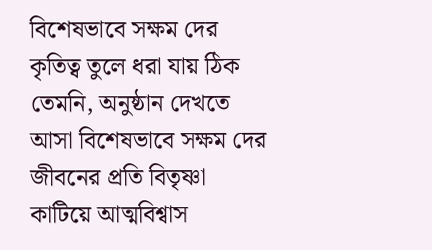বিশেষভাবে সক্ষম দের কৃতিত্ব তুলে ধরা যায় ঠিক তেমনি, অনুষ্ঠান দেখতে আসা বিশেষভাবে সক্ষম দের জীবনের প্রতি বিতৃষ্ণা কাটিয়ে আত্মবিশ্বাস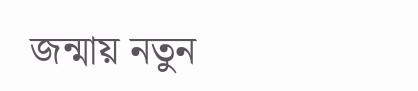জন্মায় নতুন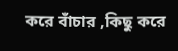করে বাঁচার ,কিছু করে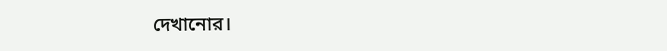দেখানোর।